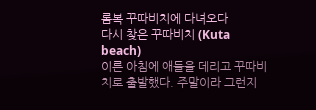롬복 꾸따비치에 다녀오다
다시 찾은 꾸따비치 (Kuta beach)
이른 아침에 애들을 데리고 꾸따비치로 출발했다. 주말이라 그런지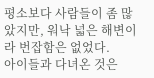평소보다 사람들이 좀 많았지만, 워낙 넓은 해변이라 번잡함은 없었다.
아이들과 다녀온 것은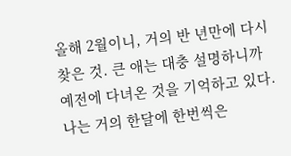올해 2월이니, 거의 반 년만에 다시 찾은 것. 큰 애는 대충 설명하니까 예전에 다녀온 것을 기억하고 있다. 나는 거의 한달에 한번씩은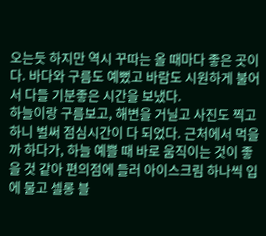오는듯 하지만 역시 꾸따는 올 때마다 좋은 곳이다. 바다와 구름도 예뻤고 바람도 시원하게 불어서 다들 기분좋은 시간을 보냈다.
하늘이랑 구름보고, 해변을 거닐고 사진도 찍고 하니 벌써 점심시간이 다 되었다. 근처에서 먹을까 하다가, 하늘 예쁠 때 바로 움직이는 것이 좋을 것 같아 편의점에 들러 아이스크림 하나씩 입에 물고 셀롱 블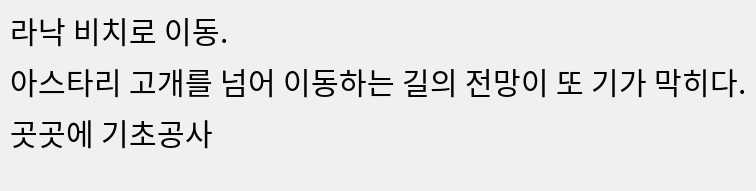라낙 비치로 이동.
아스타리 고개를 넘어 이동하는 길의 전망이 또 기가 막히다. 곳곳에 기초공사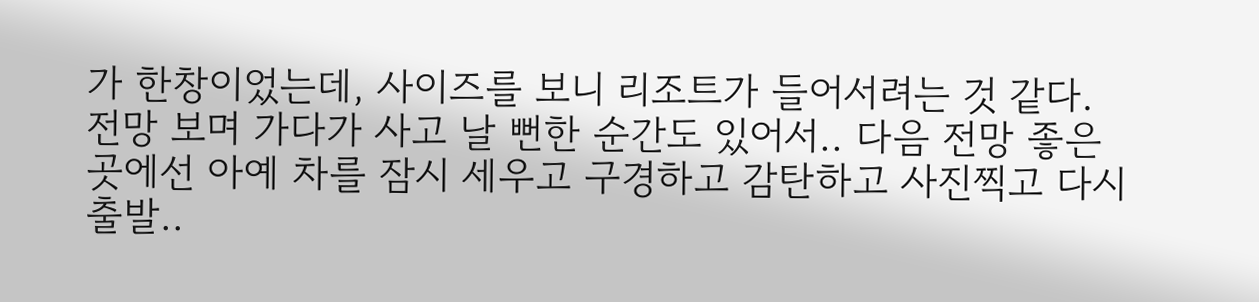가 한창이었는데, 사이즈를 보니 리조트가 들어서려는 것 같다. 전망 보며 가다가 사고 날 뻔한 순간도 있어서.. 다음 전망 좋은 곳에선 아예 차를 잠시 세우고 구경하고 감탄하고 사진찍고 다시 출발..